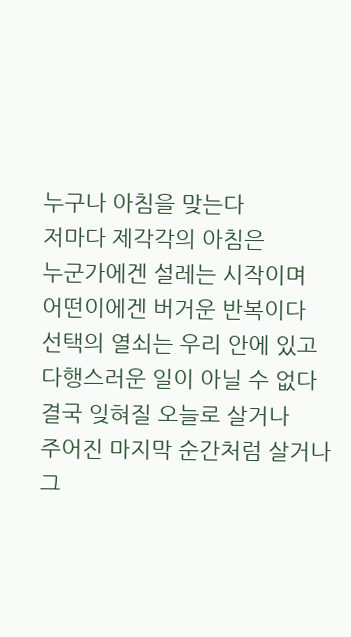누구나 아침을 맞는다
저마다 제각각의 아침은
누군가에겐 설레는 시작이며
어떤이에겐 버거운 반복이다
선택의 열쇠는 우리 안에 있고
다행스러운 일이 아닐 수 없다
결국 잊혀질 오늘로 살거나
주어진 마지막 순간처럼 살거나
그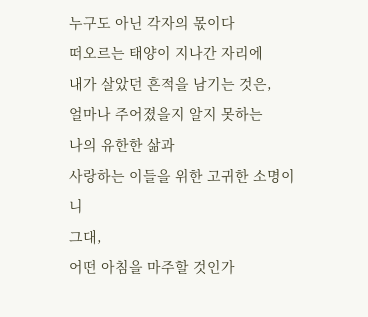누구도 아닌 각자의 몫이다
떠오르는 태양이 지나간 자리에
내가 살았던 흔적을 남기는 것은,
얼마나 주어졌을지 알지 못하는
나의 유한한 삶과
사랑하는 이들을 위한 고귀한 소명이니
그대,
어떤 아침을 마주할 것인가